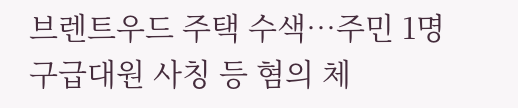브렌트우드 주택 수색…주민 1명 구급대원 사칭 등 혐의 체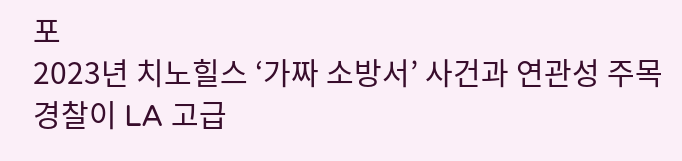포
2023년 치노힐스 ‘가짜 소방서’ 사건과 연관성 주목
경찰이 LA 고급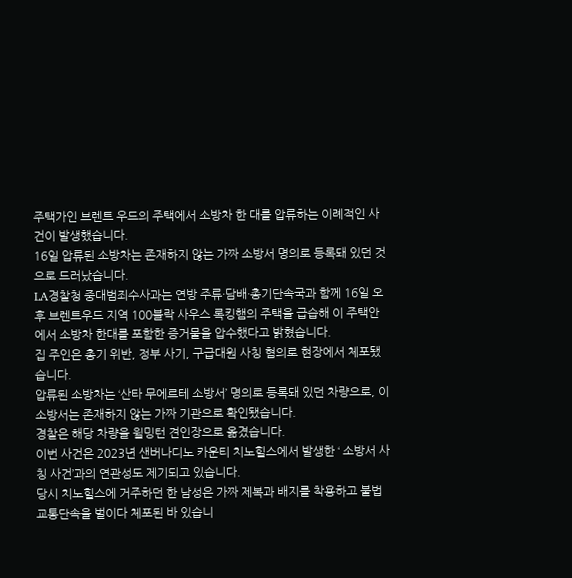주택가인 브렌트 우드의 주택에서 소방차 한 대를 압류하는 이례적인 사건이 발생했습니다.
16일 압류된 소방차는 존재하지 않는 가짜 소방서 명의로 등록돼 있던 것으로 드러났습니다.
LA경찰청 중대범죄수사과는 연방 주류·담배·총기단속국과 함께 16일 오후 브렌트우드 지역 100블락 사우스 록킹햄의 주택을 급습해 이 주택안에서 소방차 한대를 포함한 증거물을 압수했다고 밝혔습니다.
집 주인은 총기 위반, 정부 사기, 구급대원 사칭 혐의로 현장에서 체포됐습니다.
압류된 소방차는 ‘산타 무에르테 소방서’ 명의로 등록돼 있던 차량으로, 이 소방서는 존재하지 않는 가짜 기관으로 확인됐습니다.
경찰은 해당 차량을 윌밍턴 견인장으로 옮겼습니다.
이번 사건은 2023년 샌버나디노 카운티 치노힐스에서 발생한 ‘ 소방서 사칭 사건’과의 연관성도 제기되고 있습니다.
당시 치노힐스에 거주하던 한 남성은 가짜 제복과 배지를 착용하고 불법 교통단속을 벌이다 체포된 바 있습니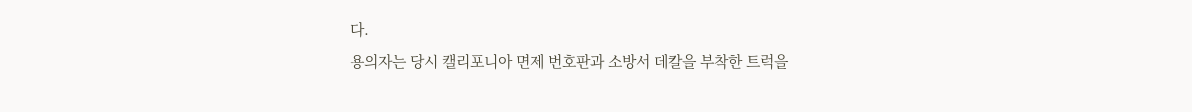다.
용의자는 당시 캘리포니아 면제 번호판과 소방서 데칼을 부착한 트럭을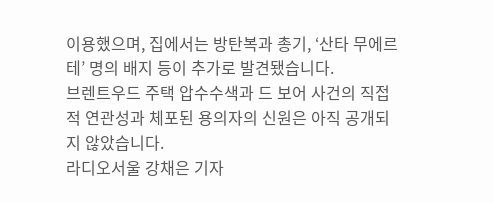이용했으며, 집에서는 방탄복과 총기, ‘산타 무에르테’ 명의 배지 등이 추가로 발견됐습니다.
브렌트우드 주택 압수수색과 드 보어 사건의 직접적 연관성과 체포된 용의자의 신원은 아직 공개되지 않았습니다.
라디오서울 강채은 기자